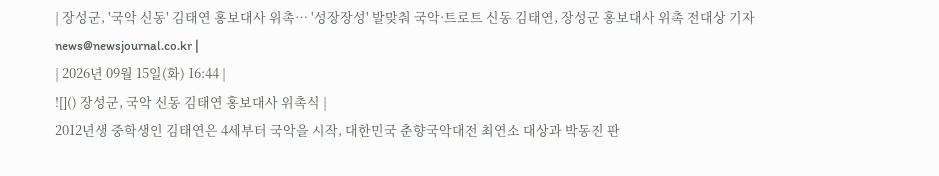| 장성군, '국악 신동' 김태연 홍보대사 위촉… '성장장성' 발맞춰 국악·트로트 신동 김태연, 장성군 홍보대사 위촉 전대상 기자 news@newsjournal.co.kr |
| 2026년 09월 15일(화) 16:44 |
![]() 장성군, 국악 신동 김태연 홍보대사 위촉식 |
2012년생 중학생인 김태연은 4세부터 국악을 시작, 대한민국 춘향국악대전 최연소 대상과 박동진 판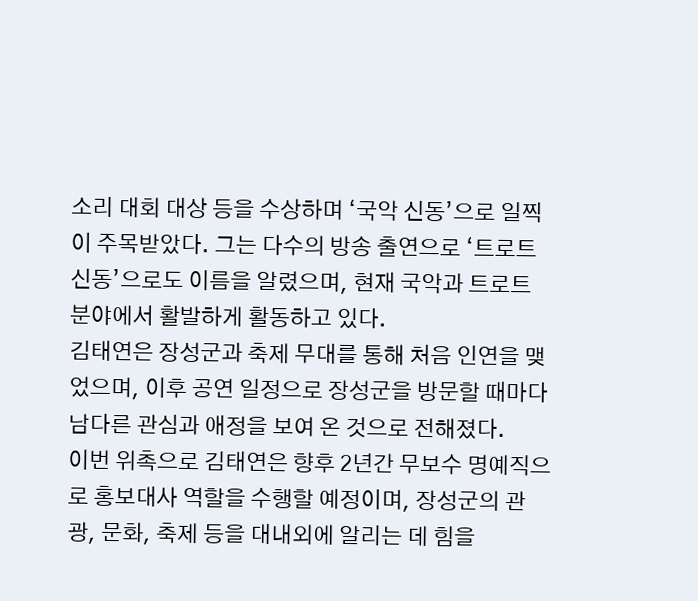소리 대회 대상 등을 수상하며 ‘국악 신동’으로 일찍이 주목받았다. 그는 다수의 방송 출연으로 ‘트로트 신동’으로도 이름을 알렸으며, 현재 국악과 트로트 분야에서 활발하게 활동하고 있다.
김태연은 장성군과 축제 무대를 통해 처음 인연을 맺었으며, 이후 공연 일정으로 장성군을 방문할 때마다 남다른 관심과 애정을 보여 온 것으로 전해졌다.
이번 위촉으로 김태연은 향후 2년간 무보수 명예직으로 홍보대사 역할을 수행할 예정이며, 장성군의 관광, 문화, 축제 등을 대내외에 알리는 데 힘을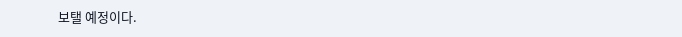보탤 예정이다.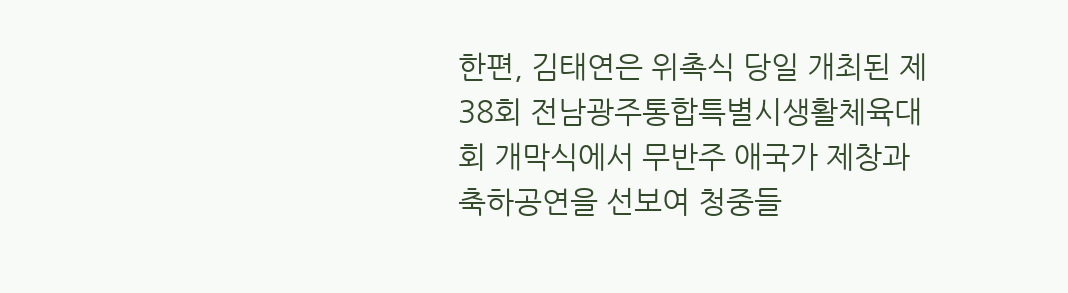한편, 김태연은 위촉식 당일 개최된 제38회 전남광주통합특별시생활체육대회 개막식에서 무반주 애국가 제창과 축하공연을 선보여 청중들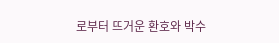로부터 뜨거운 환호와 박수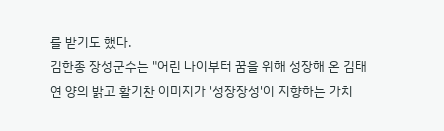를 받기도 했다.
김한종 장성군수는 "어린 나이부터 꿈을 위해 성장해 온 김태연 양의 밝고 활기찬 이미지가 '성장장성'이 지향하는 가치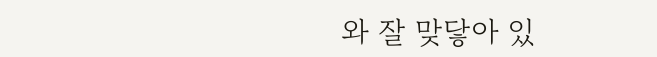와 잘 맞닿아 있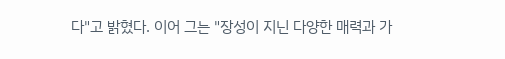다"고 밝혔다. 이어 그는 "장성이 지닌 다양한 매력과 가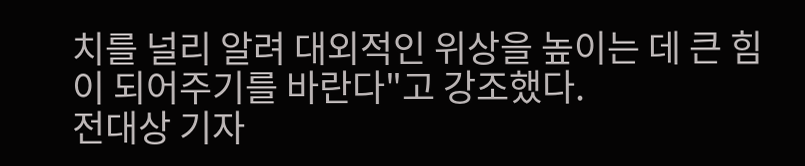치를 널리 알려 대외적인 위상을 높이는 데 큰 힘이 되어주기를 바란다"고 강조했다.
전대상 기자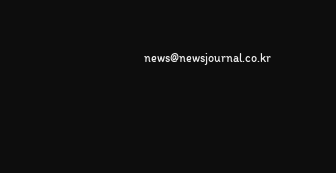news@newsjournal.co.kr